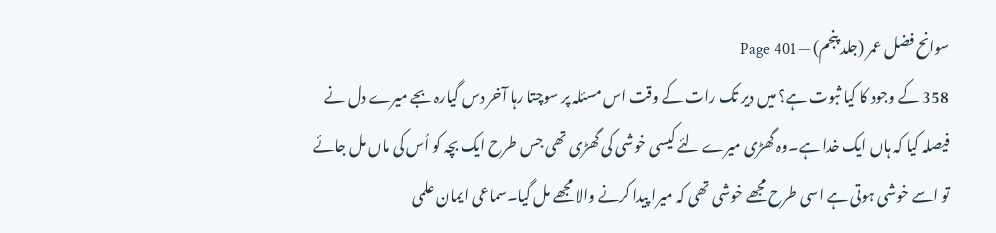سوانح فضل عمر (جلد پنجم) — Page 401
358 کے وجود کا کیا ثبوت ہے؟ میں دیر تک رات کے وقت اس مسئلہ پر سوچتا رہا آخر دس گیارہ بجے میرے دل نے فیصلہ کیا کہ ہاں ایک خدا ہے۔وہ گھڑی میرے لئے کیسی خوشی کی گھڑی تھی جس طرح ایک بچہ کو اُس کی ماں مل جائے تو اسے خوشی ہوتی ہے اسی طرح مجھے خوشی تھی کہ میرا پیدا کرنے والا مجھے مل گیا۔سماعی ایمان علمی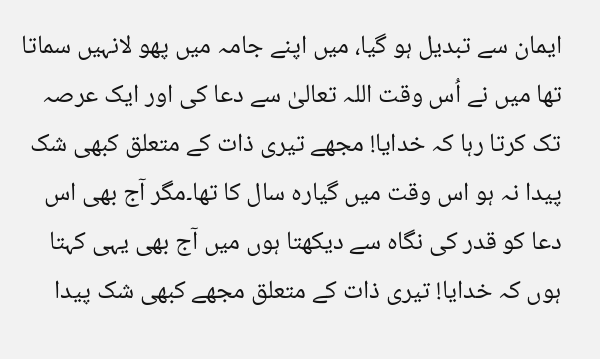ایمان سے تبدیل ہو گیا، میں اپنے جامہ میں پھو لانہیں سماتا تھا میں نے اُس وقت اللہ تعالیٰ سے دعا کی اور ایک عرصہ تک کرتا رہا کہ خدایا! مجھے تیری ذات کے متعلق کبھی شک پیدا نہ ہو اس وقت میں گیارہ سال کا تھا۔مگر آج بھی اس دعا کو قدر کی نگاہ سے دیکھتا ہوں میں آج بھی یہی کہتا ہوں کہ خدایا! تیری ذات کے متعلق مجھے کبھی شک پیدا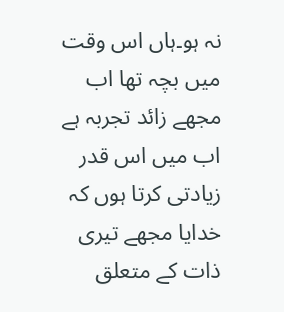نہ ہو۔ہاں اس وقت میں بچہ تھا اب مجھے زائد تجربہ ہے اب میں اس قدر زیادتی کرتا ہوں کہ خدایا مجھے تیری ذات کے متعلق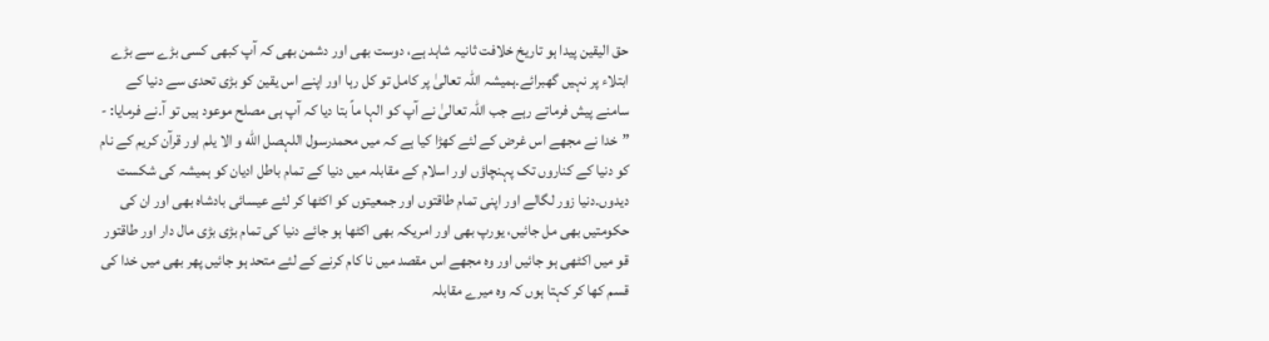حق الیقین پیدا ہو تاریخ خلافت ثانیہ شاہد ہے، دوست بھی اور دشمن بھی کہ آپ کبھی کسی بڑے سے بڑے ابتلاء پر نہیں گھبرائے۔ہمیشہ اللہ تعالیٰ پر کامل تو کل رہا اور اپنے اس یقین کو بڑی تحدی سے دنیا کے سامنے پیش فرماتے رہے جب اللہ تعالیٰ نے آپ کو الہا ماً بتا دیا کہ آپ ہی مصلح موعود ہیں تو آ۔نے فرمایا: - ”خدا نے مجھے اس غرض کے لئے کھڑا کیا ہے کہ میں محمدرسول اللہصل الله و الا یلم اور قرآن کریم کے نام کو دنیا کے کناروں تک پہنچاؤں اور اسلام کے مقابلہ میں دنیا کے تمام باطل ادیان کو ہمیشہ کی شکست دیدوں۔دنیا زور لگالے اور اپنی تمام طاقتوں اور جمعیتوں کو اکٹھا کر لئے عیسائی بادشاہ بھی اور ان کی حکومتیں بھی مل جائیں، یورپ بھی اور امریکہ بھی اکٹھا ہو جائے دنیا کی تمام بڑی بڑی مال دار اور طاقتور قو میں اکٹھی ہو جائیں اور وہ مجھے اس مقصد میں نا کام کرنے کے لئے متحد ہو جائیں پھر بھی میں خدا کی قسم کھا کر کہتا ہوں کہ وہ میرے مقابلہ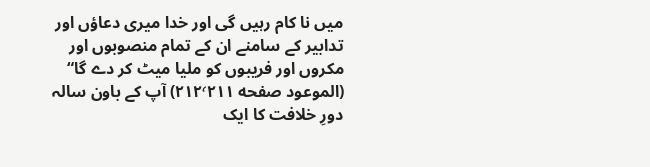میں نا کام رہیں گی اور خدا میری دعاؤں اور تدابیر کے سامنے ان کے تمام منصوبوں اور مکروں اور فریبوں کو ملیا میٹ کر دے گا“ (الموعود صفحه ۲۱۲٬۲۱۱) آپ کے باون سالہ دورِ خلافت کا ایک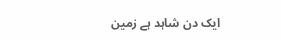ایک دن شاہد ہے زمین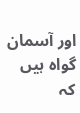اور آسمان گواہ ہیں کہ